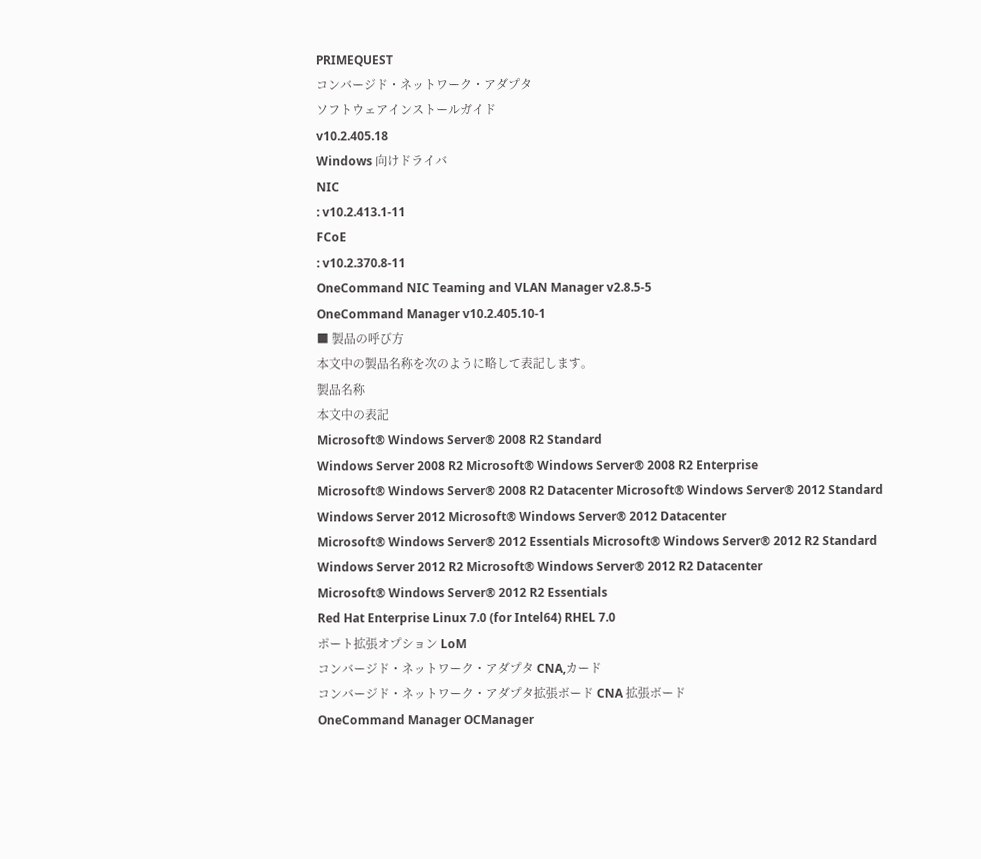PRIMEQUEST
コンバージド・ネットワーク・アダプタ
ソフトウェアインストールガイド
v10.2.405.18
Windows 向けドライバ
NIC
: v10.2.413.1-11
FCoE
: v10.2.370.8-11
OneCommand NIC Teaming and VLAN Manager v2.8.5-5
OneCommand Manager v10.2.405.10-1
■ 製品の呼び方
本文中の製品名称を次のように略して表記します。
製品名称
本文中の表記
Microsoft® Windows Server® 2008 R2 Standard
Windows Server 2008 R2 Microsoft® Windows Server® 2008 R2 Enterprise
Microsoft® Windows Server® 2008 R2 Datacenter Microsoft® Windows Server® 2012 Standard
Windows Server 2012 Microsoft® Windows Server® 2012 Datacenter
Microsoft® Windows Server® 2012 Essentials Microsoft® Windows Server® 2012 R2 Standard
Windows Server 2012 R2 Microsoft® Windows Server® 2012 R2 Datacenter
Microsoft® Windows Server® 2012 R2 Essentials
Red Hat Enterprise Linux 7.0 (for Intel64) RHEL 7.0
ポート拡張オプション LoM
コンバージド・ネットワーク・アダプタ CNA,カード
コンバージド・ネットワーク・アダプタ拡張ボード CNA 拡張ボード
OneCommand Manager OCManager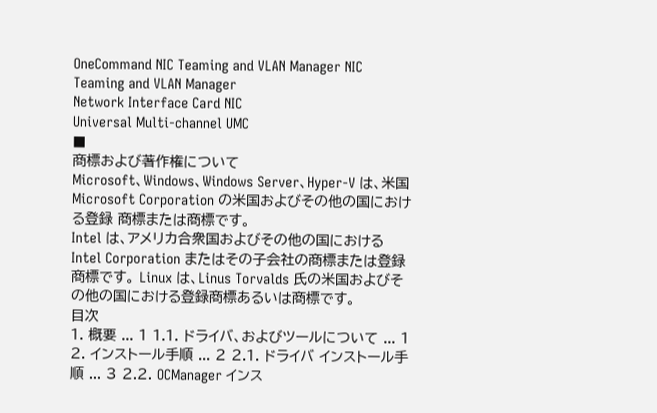OneCommand NIC Teaming and VLAN Manager NIC Teaming and VLAN Manager
Network Interface Card NIC
Universal Multi-channel UMC
■
商標および著作権について
Microsoft、Windows、Windows Server、Hyper-V は、米国 Microsoft Corporation の米国およびその他の国における登録 商標または商標です。
Intel は、アメリカ合衆国およびその他の国における Intel Corporation またはその子会社の商標または登録商標です。 Linux は、Linus Torvalds 氏の米国およびその他の国における登録商標あるいは商標です。
目次
1. 概要 ... 1 1.1. ドライバ、およびツールについて ... 1 2. インストール手順 ... 2 2.1. ドライバ インストール手順 ... 3 2.2. OCManager インス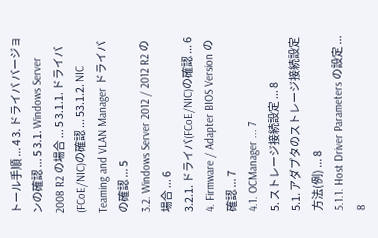トール手順 ... 4 3. ドライバ バージョンの確認 ... 5 3.1. Windows Server 2008 R2 の場合 ... 5 3.1.1. ドライバ(FCoE/NIC)の確認 ... 53.1.2. NIC Teaming and VLAN Manager ドライバの確認 ... 5
3.2. Windows Server 2012 / 2012 R2 の場合 ... 6
3.2.1. ドライバ(FCoE/NIC)の確認 ... 6
4. Firmware / Adapter BIOS Version の確認 ... 7
4.1. OCManager ... 7
5. ストレージ接続設定 ... 8
5.1. アダプタのストレージ接続設定方法(例) ... 8
5.1.1. Host Driver Parameters の設定 ... 8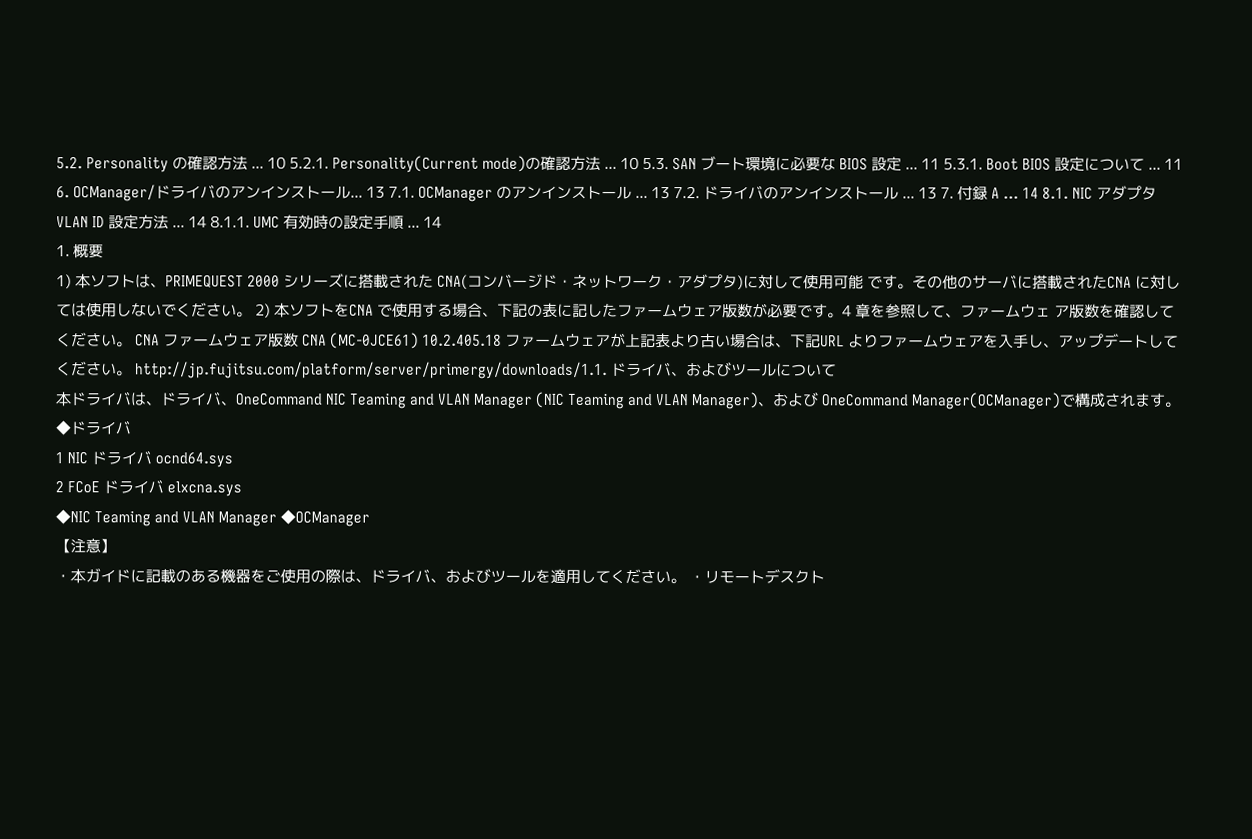5.2. Personality の確認方法 ... 10 5.2.1. Personality(Current mode)の確認方法 ... 10 5.3. SAN ブート環境に必要な BIOS 設定 ... 11 5.3.1. Boot BIOS 設定について ... 11 6. OCManager/ドライバのアンインストール... 13 7.1. OCManager のアンインストール ... 13 7.2. ドライバのアンインストール ... 13 7. 付録 A ... 14 8.1. NIC アダプタ VLAN ID 設定方法 ... 14 8.1.1. UMC 有効時の設定手順 ... 14
1. 概要
1) 本ソフトは、PRIMEQUEST 2000 シリーズに搭載された CNA(コンバージド・ネットワーク・アダプタ)に対して使用可能 です。その他のサーバに搭載されたCNA に対しては使用しないでください。 2) 本ソフトをCNA で使用する場合、下記の表に記したファームウェア版数が必要です。4 章を参照して、ファームウェ ア版数を確認してください。 CNA ファームウェア版数 CNA (MC-0JCE61) 10.2.405.18 ファームウェアが上記表より古い場合は、下記URL よりファームウェアを入手し、アップデートしてください。 http://jp.fujitsu.com/platform/server/primergy/downloads/1.1. ドライバ、およびツールについて
本ドライバは、ドライバ、OneCommand NIC Teaming and VLAN Manager (NIC Teaming and VLAN Manager)、および OneCommand Manager(OCManager)で構成されます。
◆ドライバ
1 NIC ドライバ ocnd64.sys
2 FCoE ドライバ elxcna.sys
◆NIC Teaming and VLAN Manager ◆OCManager
【注意】
・本ガイドに記載のある機器をご使用の際は、ドライバ、およびツールを適用してください。 ・リモートデスクト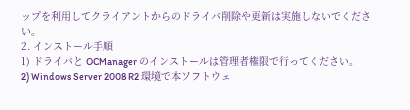ップを利用してクライアントからのドライバ削除や更新は実施しないでください。
2. インストール手順
1) ドライバと OCManager のインストールは管理者権限で行ってください。
2) Windows Server 2008 R2 環境で本ソフトウェ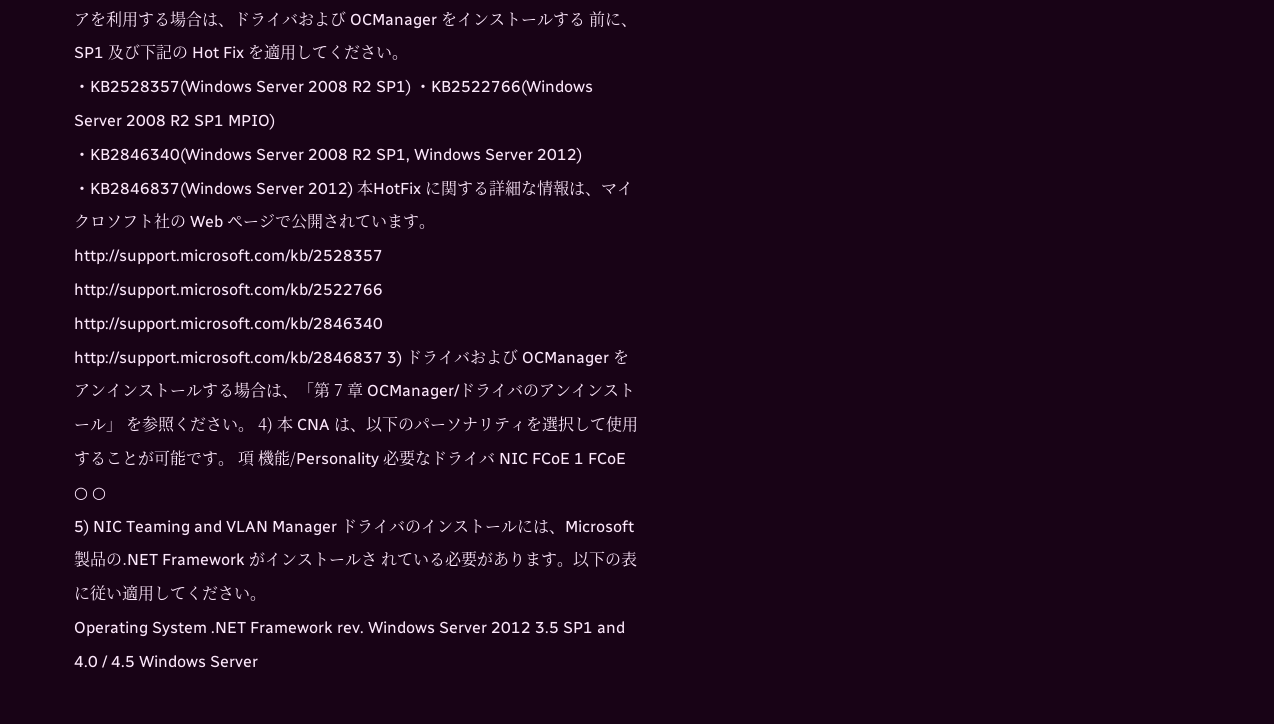アを利用する場合は、ドライバおよび OCManager をインストールする 前に、SP1 及び下記の Hot Fix を適用してください。
・KB2528357(Windows Server 2008 R2 SP1) ・KB2522766(Windows Server 2008 R2 SP1 MPIO)
・KB2846340(Windows Server 2008 R2 SP1, Windows Server 2012) ・KB2846837(Windows Server 2012) 本HotFix に関する詳細な情報は、マイクロソフト社の Web ページで公開されています。 http://support.microsoft.com/kb/2528357 http://support.microsoft.com/kb/2522766 http://support.microsoft.com/kb/2846340 http://support.microsoft.com/kb/2846837 3) ドライバおよび OCManager をアンインストールする場合は、「第 7 章 OCManager/ドライバのアンインストール」 を参照ください。 4) 本 CNA は、以下のパーソナリティを選択して使用することが可能です。 項 機能/Personality 必要なドライバ NIC FCoE 1 FCoE ○ ○
5) NIC Teaming and VLAN Manager ドライバのインストールには、Microsoft 製品の.NET Framework がインストールさ れている必要があります。以下の表に従い適用してください。
Operating System .NET Framework rev. Windows Server 2012 3.5 SP1 and 4.0 / 4.5 Windows Server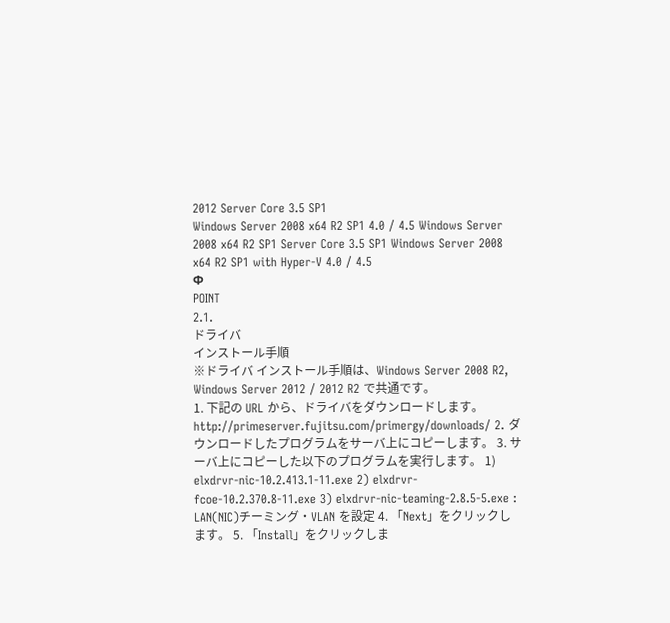2012 Server Core 3.5 SP1
Windows Server 2008 x64 R2 SP1 4.0 / 4.5 Windows Server 2008 x64 R2 SP1 Server Core 3.5 SP1 Windows Server 2008 x64 R2 SP1 with Hyper-V 4.0 / 4.5
Φ
POINT
2.1.
ドライバ
インストール手順
※ドライバ インストール手順は、Windows Server 2008 R2, Windows Server 2012 / 2012 R2 で共通です。
1. 下記の URL から、ドライバをダウンロードします。 http://primeserver.fujitsu.com/primergy/downloads/ 2. ダウンロードしたプログラムをサーバ上にコピーします。 3. サーバ上にコピーした以下のプログラムを実行します。 1) elxdrvr-nic-10.2.413.1-11.exe 2) elxdrvr-fcoe-10.2.370.8-11.exe 3) elxdrvr-nic-teaming-2.8.5-5.exe : LAN(NIC)チーミング・VLAN を設定 4. 「Next」をクリックします。 5. 「Install」をクリックしま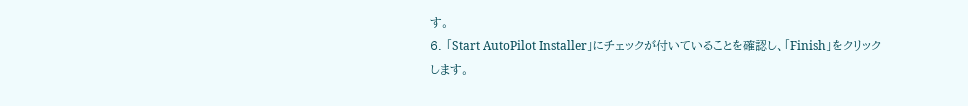す。
6. 「Start AutoPilot Installer」にチェックが付いていることを確認し、「Finish」をクリックします。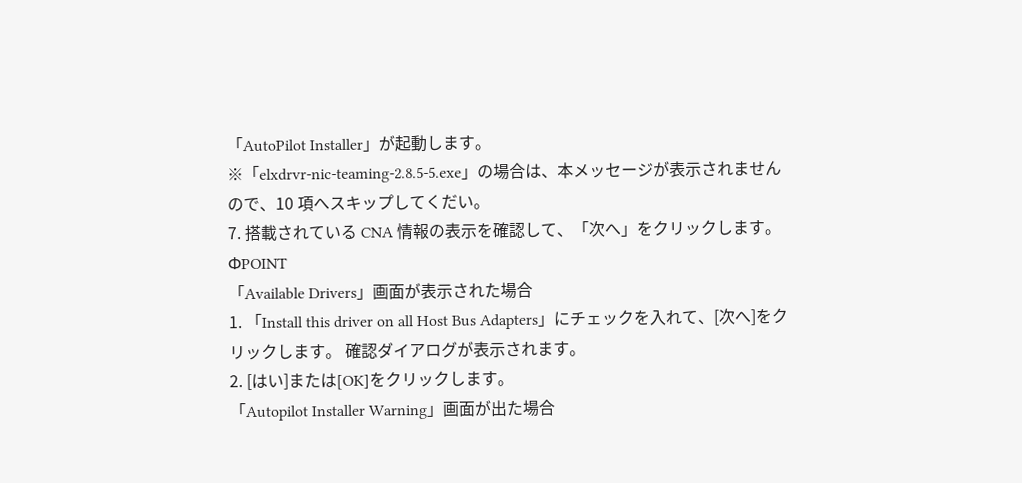「AutoPilot Installer」が起動します。
※「elxdrvr-nic-teaming-2.8.5-5.exe」の場合は、本メッセージが表示されませんので、10 項へスキップしてくだい。
7. 搭載されている CNA 情報の表示を確認して、「次へ」をクリックします。
ΦPOINT
「Available Drivers」画面が表示された場合
1. 「Install this driver on all Host Bus Adapters」にチェックを入れて、[次へ]をクリックします。 確認ダイアログが表示されます。
2. [はい]または[OK]をクリックします。
「Autopilot Installer Warning」画面が出た場合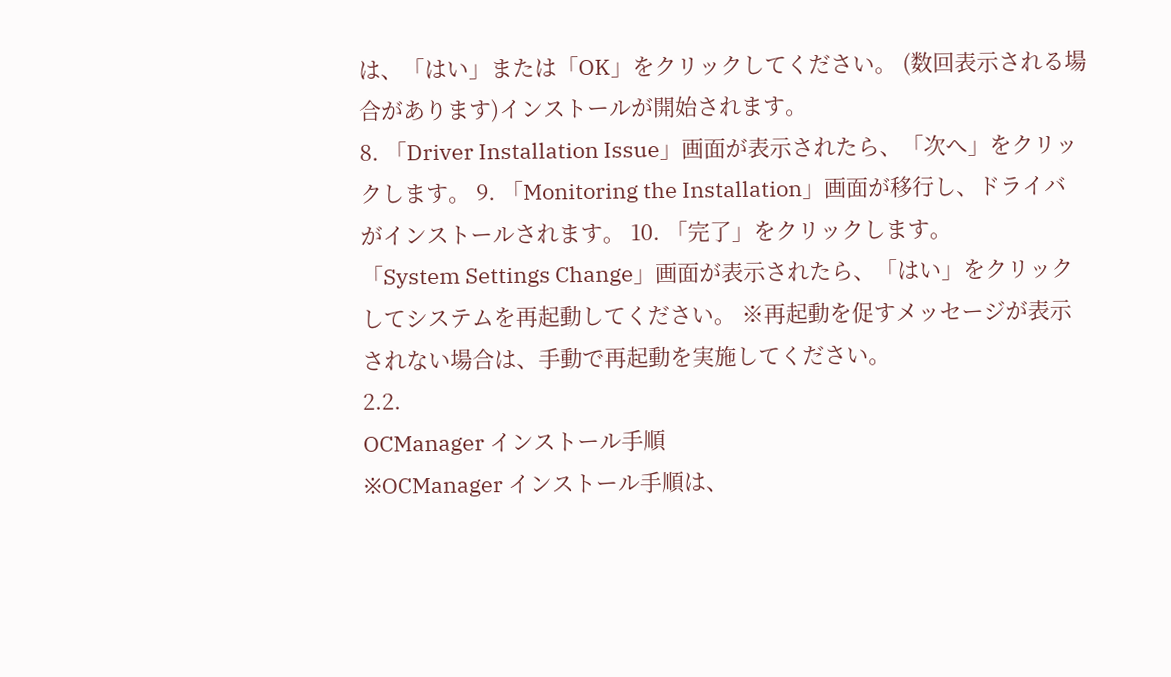は、「はい」または「OK」をクリックしてください。 (数回表示される場合があります)インストールが開始されます。
8. 「Driver Installation Issue」画面が表示されたら、「次へ」をクリックします。 9. 「Monitoring the Installation」画面が移行し、ドライバがインストールされます。 10. 「完了」をクリックします。
「System Settings Change」画面が表示されたら、「はい」をクリックしてシステムを再起動してください。 ※再起動を促すメッセージが表示されない場合は、手動で再起動を実施してください。
2.2.
OCManager インストール手順
※OCManager インストール手順は、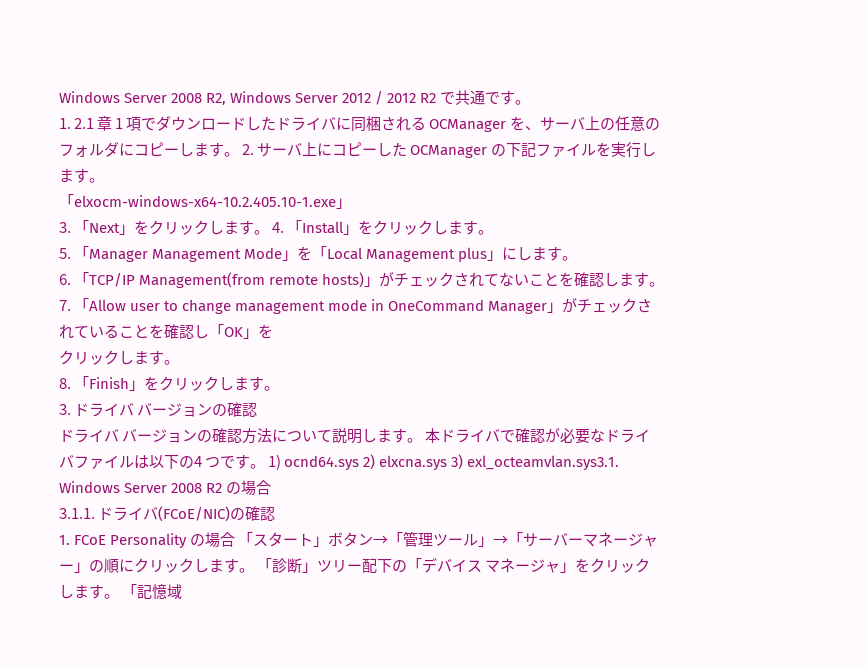Windows Server 2008 R2, Windows Server 2012 / 2012 R2 で共通です。
1. 2.1 章 1 項でダウンロードしたドライバに同梱される OCManager を、サーバ上の任意のフォルダにコピーします。 2. サーバ上にコピーした OCManager の下記ファイルを実行します。
「elxocm-windows-x64-10.2.405.10-1.exe」
3. 「Next」をクリックします。 4. 「Install」をクリックします。
5. 「Manager Management Mode」を「Local Management plus」にします。
6. 「TCP/IP Management(from remote hosts)」がチェックされてないことを確認します。
7. 「Allow user to change management mode in OneCommand Manager」がチェックされていることを確認し「OK」を
クリックします。
8. 「Finish」をクリックします。
3. ドライバ バージョンの確認
ドライバ バージョンの確認方法について説明します。 本ドライバで確認が必要なドライバファイルは以下の4 つです。 1) ocnd64.sys 2) elxcna.sys 3) exl_octeamvlan.sys3.1. Windows Server 2008 R2 の場合
3.1.1. ドライバ(FCoE/NIC)の確認
1. FCoE Personality の場合 「スタート」ボタン→「管理ツール」→「サーバーマネージャー」の順にクリックします。 「診断」ツリー配下の「デバイス マネージャ」をクリックします。 「記憶域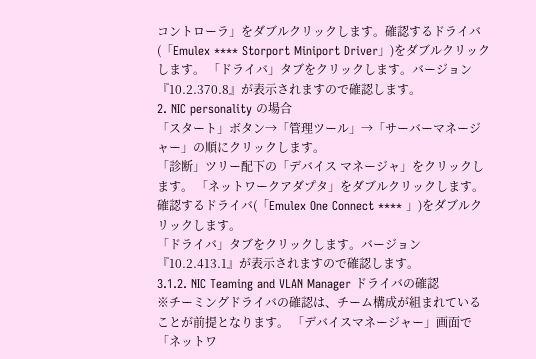コントローラ」をダブルクリックします。確認するドライバ(「Emulex **** Storport Miniport Driver」)をダブルクリックします。 「ドライバ」タブをクリックします。バージョン『10.2.370.8』が表示されますので確認します。
2. NIC personality の場合
「スタート」ボタン→「管理ツール」→「サーバーマネージャー」の順にクリックします。
「診断」ツリー配下の「デバイス マネージャ」をクリックします。 「ネットワークアダプタ」をダブルクリックします。
確認するドライバ(「Emulex One Connect **** 」)をダブルクリックします。
「ドライバ」タブをクリックします。バージョン『10.2.413.1』が表示されますので確認します。
3.1.2. NIC Teaming and VLAN Manager ドライバの確認
※チーミングドライバの確認は、チーム構成が組まれていることが前提となります。 「デバイスマネージャー」画面で「ネットワ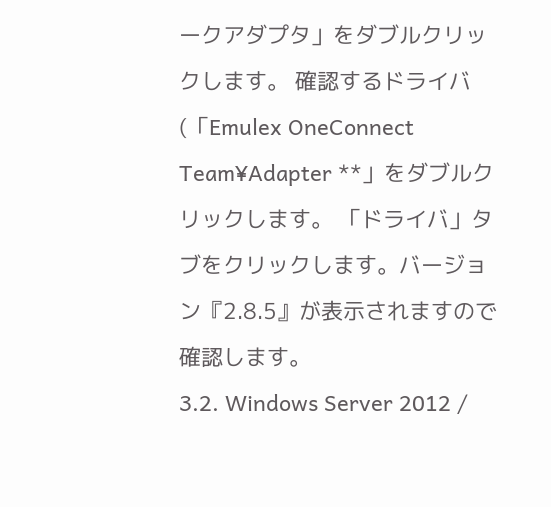ークアダプタ」をダブルクリックします。 確認するドライバ(「Emulex OneConnect Team¥Adapter **」をダブルクリックします。 「ドライバ」タブをクリックします。バージョン『2.8.5』が表示されますので確認します。
3.2. Windows Server 2012 /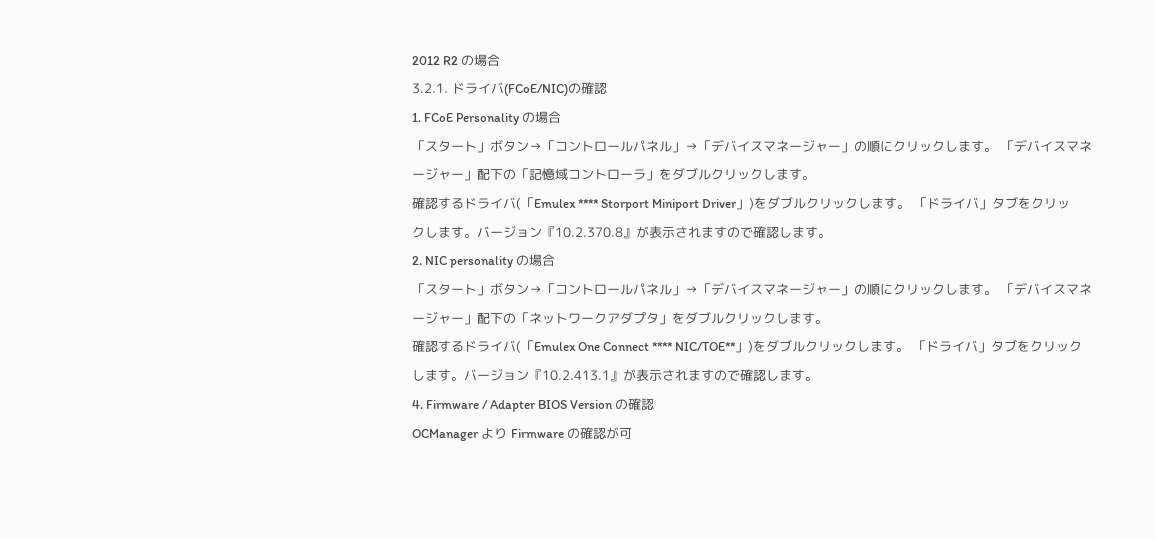2012 R2 の場合
3.2.1. ドライバ(FCoE/NIC)の確認
1. FCoE Personality の場合
「スタート」ボタン→「コントロールパネル」→「デバイスマネージャー」の順にクリックします。 「デバイスマネージャー」配下の「記憶域コントローラ」をダブルクリックします。
確認するドライバ(「Emulex **** Storport Miniport Driver」)をダブルクリックします。 「ドライバ」タブをクリックします。バージョン『10.2.370.8』が表示されますので確認します。
2. NIC personality の場合
「スタート」ボタン→「コントロールパネル」→「デバイスマネージャー」の順にクリックします。 「デバイスマネージャー」配下の「ネットワークアダプタ」をダブルクリックします。
確認するドライバ(「Emulex One Connect **** NIC/TOE**」)をダブルクリックします。 「ドライバ」タブをクリックします。バージョン『10.2.413.1』が表示されますので確認します。
4. Firmware / Adapter BIOS Version の確認
OCManager より Firmware の確認が可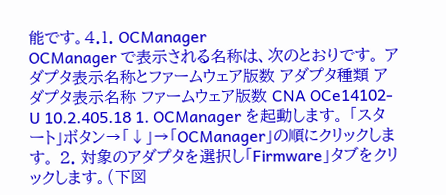能です。4.1. OCManager
OCManager で表示される名称は、次のとおりです。 アダプタ表示名称とファームウェア版数 アダプタ種類 アダプタ表示名称 ファームウェア版数 CNA OCe14102-U 10.2.405.18 1. OCManager を起動します。 「スタート」ボタン→「↓」→「OCManager」の順にクリックします。 2. 対象のアダプタを選択し「Firmware」タブをクリックします。(下図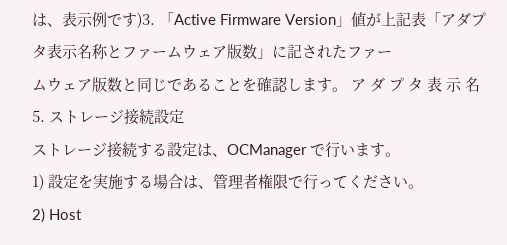は、表示例です)3. 「Active Firmware Version」値が上記表「アダプタ表示名称とファームウェア版数」に記されたファー
ムウェア版数と同じであることを確認します。 ア ダ プ タ 表 示 名
5. ストレージ接続設定
ストレージ接続する設定は、OCManager で行います。
1) 設定を実施する場合は、管理者権限で行ってください。
2) Host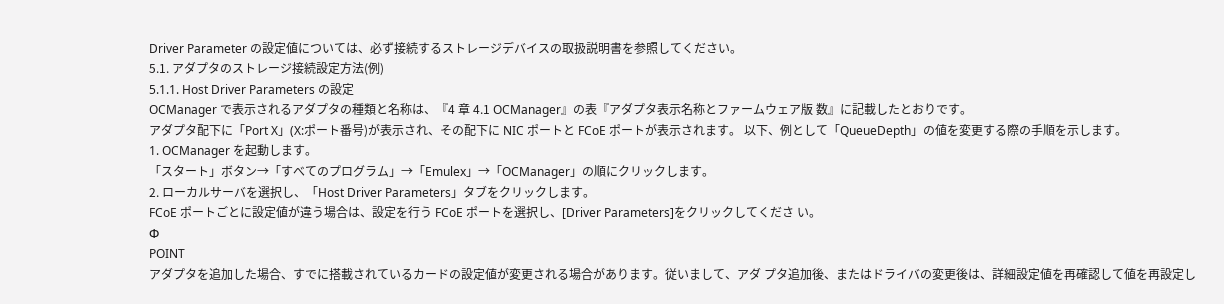Driver Parameter の設定値については、必ず接続するストレージデバイスの取扱説明書を参照してください。
5.1. アダプタのストレージ接続設定方法(例)
5.1.1. Host Driver Parameters の設定
OCManager で表示されるアダプタの種類と名称は、『4 章 4.1 OCManager』の表『アダプタ表示名称とファームウェア版 数』に記載したとおりです。
アダプタ配下に「Port X」(X:ポート番号)が表示され、その配下に NIC ポートと FCoE ポートが表示されます。 以下、例として「QueueDepth」の値を変更する際の手順を示します。
1. OCManager を起動します。
「スタート」ボタン→「すべてのプログラム」→「Emulex」→「OCManager」の順にクリックします。
2. ローカルサーバを選択し、「Host Driver Parameters」タブをクリックします。
FCoE ポートごとに設定値が違う場合は、設定を行う FCoE ポートを選択し、[Driver Parameters]をクリックしてくださ い。
Φ
POINT
アダプタを追加した場合、すでに搭載されているカードの設定値が変更される場合があります。従いまして、アダ プタ追加後、またはドライバの変更後は、詳細設定値を再確認して値を再設定し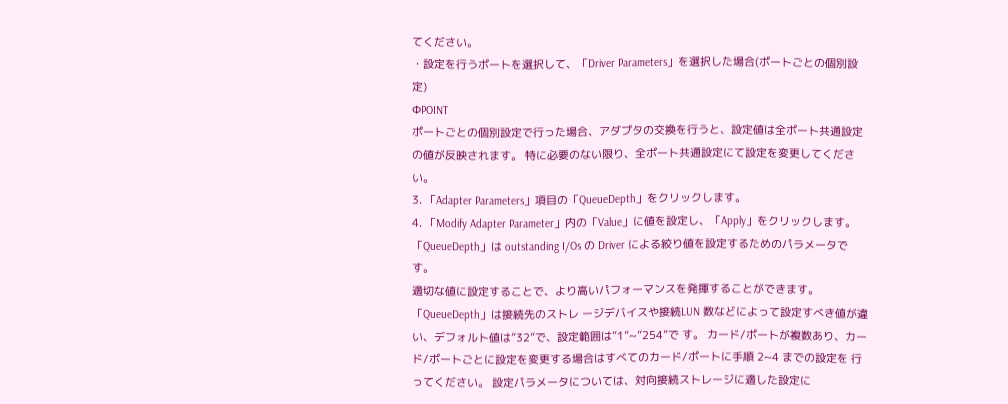てください。
・設定を行うポートを選択して、「Driver Parameters」を選択した場合(ポートごとの個別設定)
ΦPOINT
ポートごとの個別設定で行った場合、アダプタの交換を行うと、設定値は全ポート共通設定の値が反映されます。 特に必要のない限り、全ポート共通設定にて設定を変更してください。
3. 「Adapter Parameters」項目の「QueueDepth」をクリックします。
4. 「Modify Adapter Parameter」内の「Value」に値を設定し、「Apply」をクリックします。
「QueueDepth」は outstanding I/Os の Driver による絞り値を設定するためのパラメータです。
適切な値に設定することで、より高いパフォーマンスを発揮することができます。「QueueDepth」は接続先のストレ ージデバイスや接続LUN 数などによって設定すべき値が違い、デフォルト値は”32”で、設定範囲は”1”~”254”で す。 カード/ポートが複数あり、カード/ポートごとに設定を変更する場合はすべてのカード/ポートに手順 2~4 までの設定を 行ってください。 設定パラメータについては、対向接続ストレージに適した設定に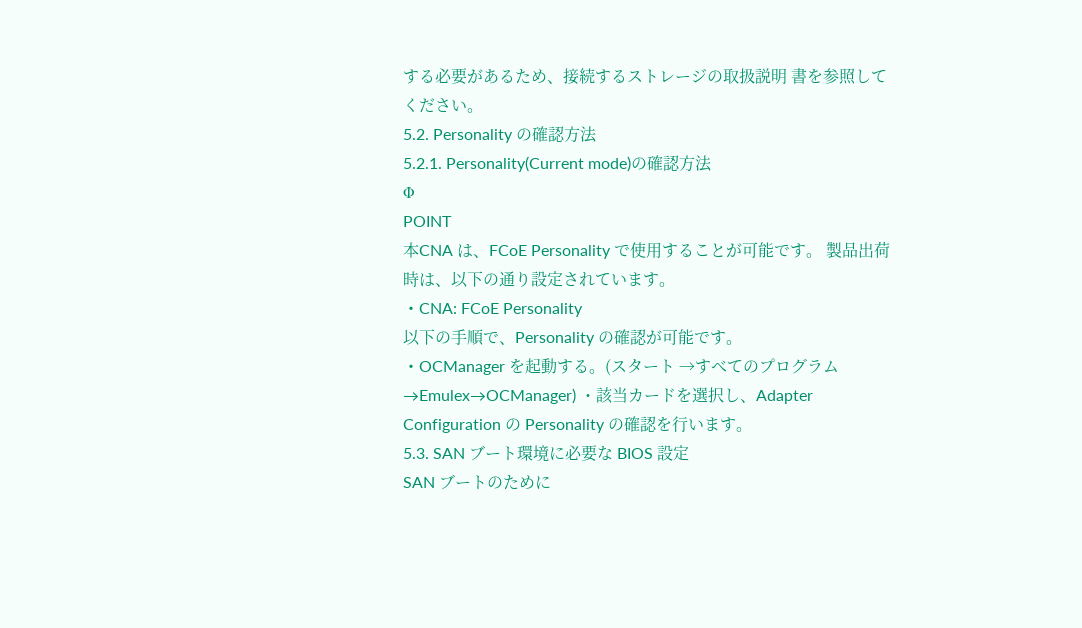する必要があるため、接続するストレージの取扱説明 書を参照してください。
5.2. Personality の確認方法
5.2.1. Personality(Current mode)の確認方法
Φ
POINT
本CNA は、FCoE Personality で使用することが可能です。 製品出荷時は、以下の通り設定されています。
・CNA: FCoE Personality
以下の手順で、Personality の確認が可能です。
・OCManager を起動する。(スタート →すべてのプログラム→Emulex→OCManager) ・該当カードを選択し、Adapter Configuration の Personality の確認を行います。
5.3. SAN ブート環境に必要な BIOS 設定
SAN ブートのために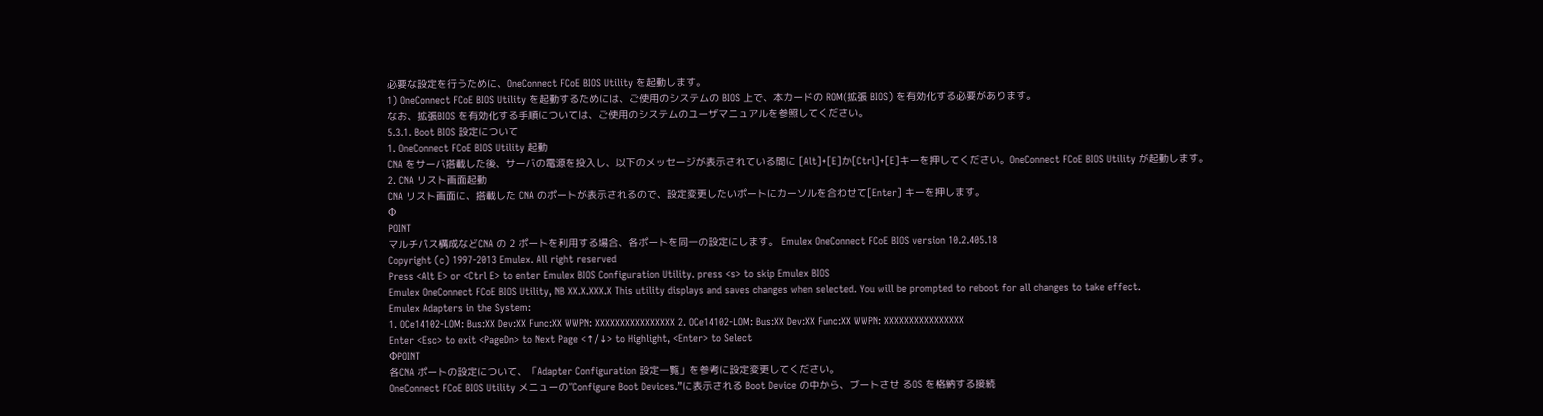必要な設定を行うために、OneConnect FCoE BIOS Utility を起動します。
1) OneConnect FCoE BIOS Utility を起動するためには、ご使用のシステムの BIOS 上で、本カードの ROM(拡張 BIOS) を有効化する必要があります。
なお、拡張BIOS を有効化する手順については、ご使用のシステムのユーザマニュアルを参照してください。
5.3.1. Boot BIOS 設定について
1. OneConnect FCoE BIOS Utility 起動
CNA をサーバ搭載した後、サーバの電源を投入し、以下のメッセージが表示されている間に [Alt]+[E]か[Ctrl]+[E]キーを押してください。OneConnect FCoE BIOS Utility が起動します。
2. CNA リスト画面起動
CNA リスト画面に、搭載した CNA のポートが表示されるので、設定変更したいポートにカーソルを合わせて[Enter] キーを押します。
Φ
POINT
マルチパス構成などCNA の 2 ポートを利用する場合、各ポートを同一の設定にします。 Emulex OneConnect FCoE BIOS version 10.2.405.18
Copyright (c) 1997-2013 Emulex. All right reserved
Press <Alt E> or <Ctrl E> to enter Emulex BIOS Configuration Utility. press <s> to skip Emulex BIOS
Emulex OneConnect FCoE BIOS Utility, NB XX.X.XXX.X This utility displays and saves changes when selected. You will be prompted to reboot for all changes to take effect.
Emulex Adapters in the System:
1. OCe14102-LOM: Bus:XX Dev:XX Func:XX WWPN: XXXXXXXXXXXXXXXX 2. OCe14102-LOM: Bus:XX Dev:XX Func:XX WWPN: XXXXXXXXXXXXXXXX
Enter <Esc> to exit <PageDn> to Next Page <↑/↓> to Highlight, <Enter> to Select
ΦPOINT
各CNA ポートの設定について、「Adapter Configuration 設定一覧」を参考に設定変更してください。
OneConnect FCoE BIOS Utility メニューの”Configure Boot Devices.”に表示される Boot Device の中から、ブートさせ るOS を格納する接続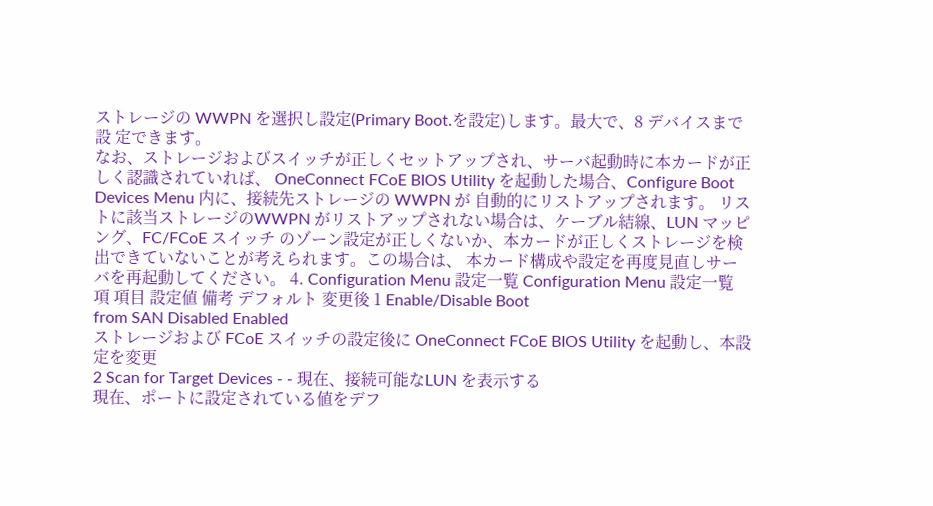ストレージの WWPN を選択し設定(Primary Boot.を設定)します。最大で、8 デバイスまで設 定できます。
なお、ストレージおよびスイッチが正しくセットアップされ、サーバ起動時に本カードが正しく認識されていれば、 OneConnect FCoE BIOS Utility を起動した場合、Configure Boot Devices Menu 内に、接続先ストレージの WWPN が 自動的にリストアップされます。 リストに該当ストレージのWWPN がリストアップされない場合は、ケーブル結線、LUN マッピング、FC/FCoE スイッチ のゾーン設定が正しくないか、本カードが正しくストレージを検出できていないことが考えられます。この場合は、 本カード構成や設定を再度見直しサーバを再起動してください。 4. Configuration Menu 設定一覧 Configuration Menu 設定一覧 項 項目 設定値 備考 デフォルト 変更後 1 Enable/Disable Boot
from SAN Disabled Enabled
ストレージおよび FCoE スイッチの設定後に OneConnect FCoE BIOS Utility を起動し、本設 定を変更
2 Scan for Target Devices - - 現在、接続可能なLUN を表示する
現在、ポートに設定されている値をデフ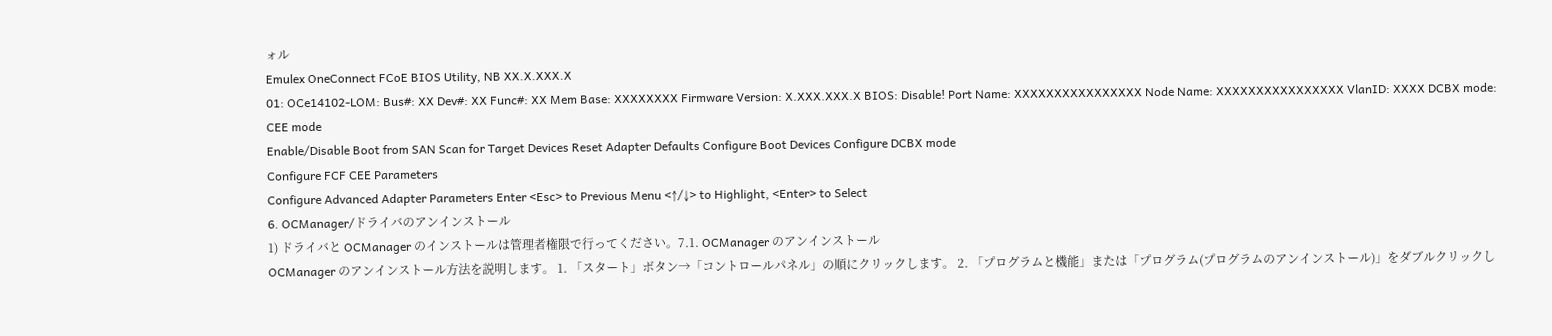ォル
Emulex OneConnect FCoE BIOS Utility, NB XX.X.XXX.X
01: OCe14102-LOM: Bus#: XX Dev#: XX Func#: XX Mem Base: XXXXXXXX Firmware Version: X.XXX.XXX.X BIOS: Disable! Port Name: XXXXXXXXXXXXXXXX Node Name: XXXXXXXXXXXXXXXX VlanID: XXXX DCBX mode: CEE mode
Enable/Disable Boot from SAN Scan for Target Devices Reset Adapter Defaults Configure Boot Devices Configure DCBX mode
Configure FCF CEE Parameters
Configure Advanced Adapter Parameters Enter <Esc> to Previous Menu <↑/↓> to Highlight, <Enter> to Select
6. OCManager/ドライバのアンインストール
1) ドライバと OCManager のインストールは管理者権限で行ってください。7.1. OCManager のアンインストール
OCManager のアンインストール方法を説明します。 1. 「スタート」ボタン→「コントロールパネル」の順にクリックします。 2. 「プログラムと機能」または「プログラム(プログラムのアンインストール)」をダブルクリックし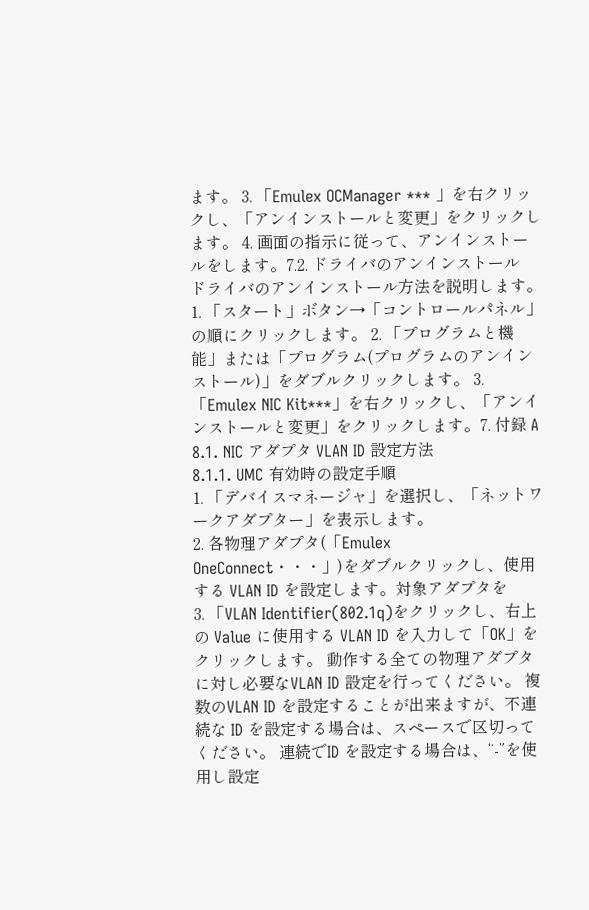ます。 3. 「Emulex OCManager *** 」を右クリックし、「アンインストールと変更」をクリックします。 4. 画面の指示に従って、アンインストールをします。7.2. ドライバのアンインストール
ドライバのアンインストール方法を説明します。 1. 「スタート」ボタン→「コントロールパネル」の順にクリックします。 2. 「プログラムと機能」または「プログラム(プログラムのアンインストール)」をダブルクリックします。 3. 「Emulex NIC Kit***」を右クリックし、「アンインストールと変更」をクリックします。7. 付録 A
8.1. NIC アダプタ VLAN ID 設定方法
8.1.1. UMC 有効時の設定手順
1. 「デバイスマネージャ」を選択し、「ネットワークアダプター」を表示します。
2. 各物理アダプタ(「Emulex OneConnect・・・」)をダブルクリックし、使用する VLAN ID を設定します。対象アダプタを
3. 「VLAN Identifier(802.1q)をクリックし、右上の Value に使用する VLAN ID を入力して「OK」をクリックします。 動作する全ての物理アダプタに対し必要なVLAN ID 設定を行ってください。 複数のVLAN ID を設定することが出来ますが、不連続な ID を設定する場合は、スペースで区切ってください。 連続でID を設定する場合は、“-”を使用し設定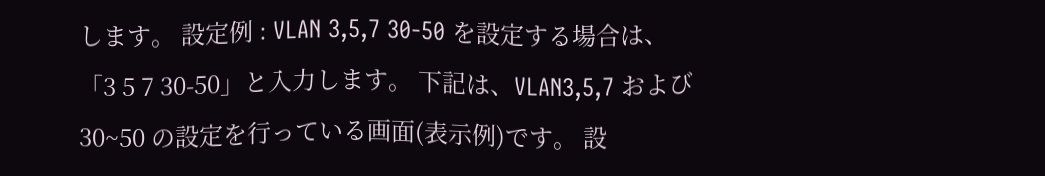します。 設定例 : VLAN 3,5,7 30-50 を設定する場合は、「3 5 7 30-50」と入力します。 下記は、VLAN3,5,7 および 30~50 の設定を行っている画面(表示例)です。 設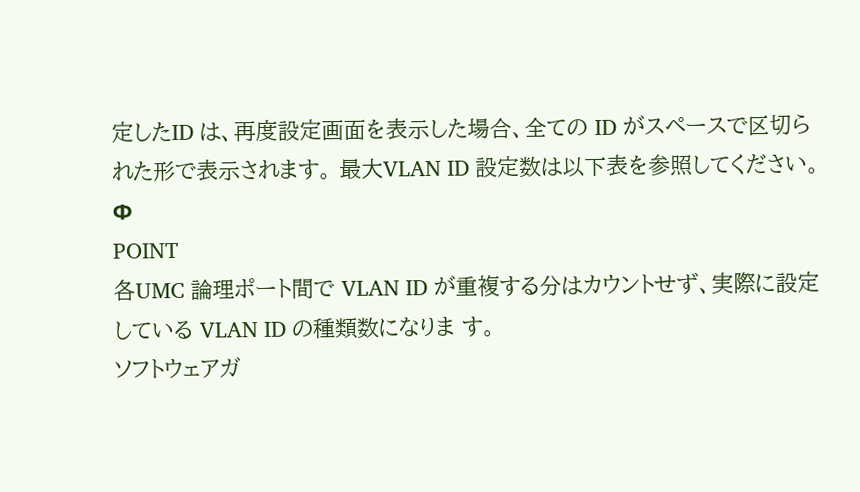定したID は、再度設定画面を表示した場合、全ての ID がスペースで区切られた形で表示されます。 最大VLAN ID 設定数は以下表を参照してください。
Φ
POINT
各UMC 論理ポート間で VLAN ID が重複する分はカウントせず、実際に設定している VLAN ID の種類数になりま す。
ソフトウェアガ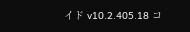イド v10.2.405.18 コ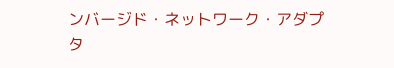ンバージド・ネットワーク・アダプタ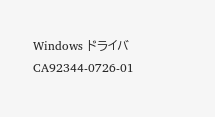Windows ドライバ CA92344-0726-01